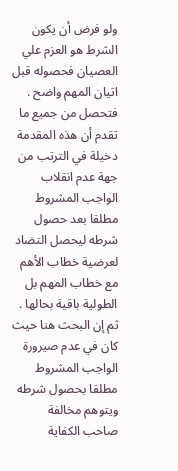ولو فرض أن يكون الشرط هو العزم علي العصيان فحصوله قبل اتيان المهم واضح .
فتحصل من جميع ما تقدم أن هذه المقدمة دخيلة في الترتب من جهة عدم انقلاب الواجب المشروط مطلقا بعد حصول شرطه ليحصل التضاد لعرضية خطاب الأهم مع خطاب المهم بل الطولية باقية بحالها .
ثم إن البحث هنا حيث كان في عدم صيرورة الواجب المشروط مطلقا بحصول شرطه ويتوهم مخالفة صاحب الكفاية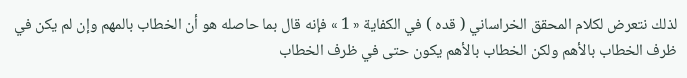لذلك نتعرض لكلام المحقق الخراساني ( قده ) في الكفاية « 1 » فإنه قال بما حاصله هو أن الخطاب بالمهم وإن لم يكن في ظرف الخطاب بالأهم ولكن الخطاب بالأهم يكون حتى في ظرف الخطاب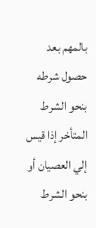بالمهم بعد حصول شرطه بنحو الشرط المتأخر إذا قيس إلي العصيان أو بنحو الشرط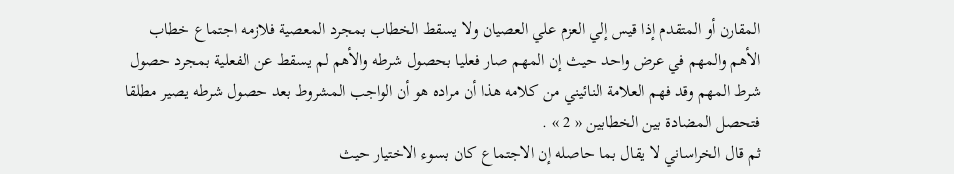المقارن أو المتقدم إذا قيس إلي العزم علي العصيان ولا يسقط الخطاب بمجرد المعصية فلازمه اجتماع خطاب الأهم والمهم في عرض واحد حيث إن المهم صار فعليا بحصول شرطه والأهم لم يسقط عن الفعلية بمجرد حصول شرط المهم وقد فهم العلامة النائيني من كلامه هذا أن مراده هو أن الواجب المشروط بعد حصول شرطه يصير مطلقا فتحصل المضادة بين الخطابين « 2 » .
ثم قال الخراساني لا يقال بما حاصله إن الاجتماع كان بسوء الاختيار حيث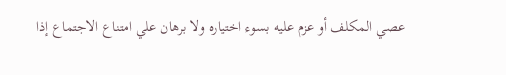عصي المكلف أو عزم عليه بسوء اختياره ولا برهان علي امتناع الاجتماع إذا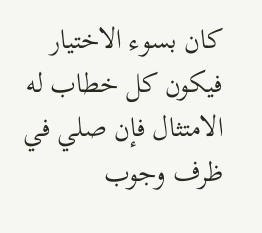كان بسوء الاختيار فيكون كل خطاب له الامتثال فإن صلي في ظرف وجوب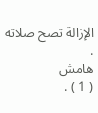الإزالة تصح صلاته .
هامش
( 1 ) .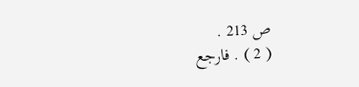ص 213 .
( 2 ) . فارجع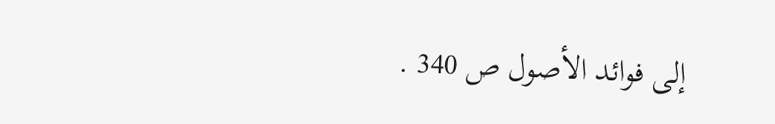إلى فوائد الأصول ص 340 .